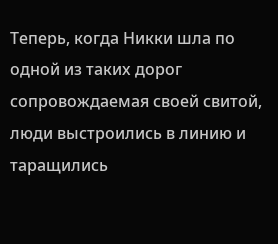Теперь, когда Никки шла по одной из таких дорог сопровождаемая своей свитой, люди выстроились в линию и таращились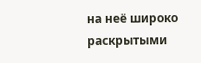на неё широко раскрытыми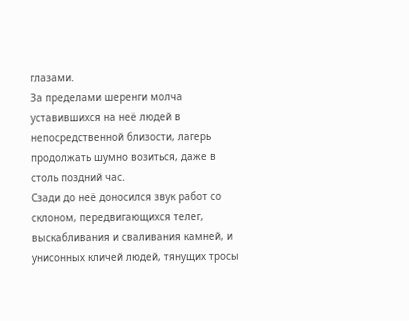глазами.
За пределами шеренги молча уставившихся на неё людей в непосредственной близости, лагерь продолжать шумно возиться, даже в столь поздний час.
Сзади до неё доносился звук работ со склоном, передвигающихся телег, выскабливания и сваливания камней, и унисонных кличей людей, тянущих тросы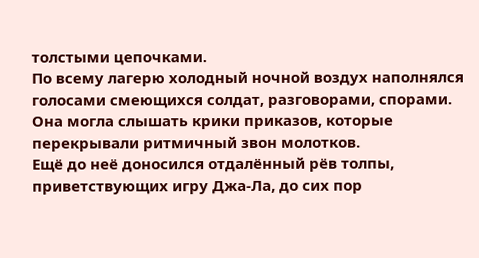толстыми цепочками.
По всему лагерю холодный ночной воздух наполнялся голосами смеющихся солдат, разговорами, спорами. Она могла слышать крики приказов, которые перекрывали ритмичный звон молотков.
Ещё до неё доносился отдалённый рёв толпы, приветствующих игру Джа-Ла, до сих пор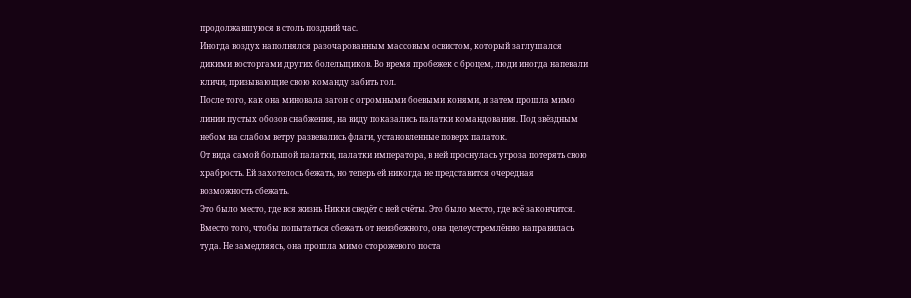продолжавшуюся в столь поздний час.
Иногда воздух наполнялся разочарованным массовым освистом, который заглушался дикими восторгами других болельщиков. Во время пробежек с броцем, люди иногда напевали кличи, призывающие свою команду забить гол.
После того, как она миновала загон с огромными боевыми конями, и затем прошла мимо линии пустых обозов снабжения, на виду показались палатки командования. Под звёздным небом на слабом ветру развевались флаги, установленные поверх палаток.
От вида самой большой палатки, палатки императора, в ней проснулась угроза потерять свою храбрость. Ей захотелось бежать, но теперь ей никогда не представится очередная возможность сбежать.
Это было место, где вся жизнь Никки сведёт с ней счёты. Это было место, где всё закончится.
Вместо того, чтобы попытаться сбежать от неизбежного, она целеустремлённо направилась туда. Не замедляясь, она прошла мимо сторожевого поста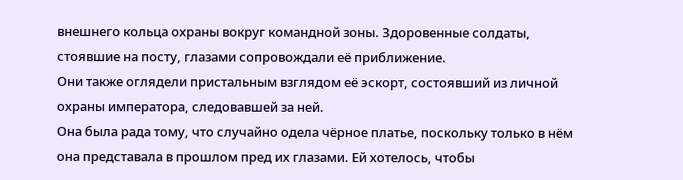внешнего кольца охраны вокруг командной зоны. Здоровенные солдаты, стоявшие на посту, глазами сопровождали её приближение.
Они также оглядели пристальным взглядом её эскорт, состоявший из личной охраны императора, следовавшей за ней.
Она была рада тому, что случайно одела чёрное платье, поскольку только в нём она представала в прошлом пред их глазами. Ей хотелось, чтобы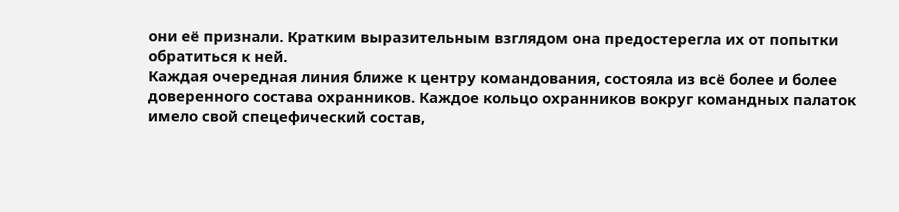они её признали. Кратким выразительным взглядом она предостерегла их от попытки обратиться к ней.
Каждая очередная линия ближе к центру командования, состояла из всё более и более доверенного состава охранников. Каждое кольцо охранников вокруг командных палаток имело свой спецефический состав,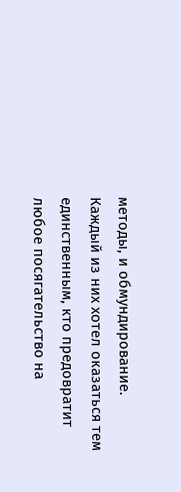методы, и обмундирование.
Каждый из них хотел оказаться тем единственным, кто предовратит любое посягательство на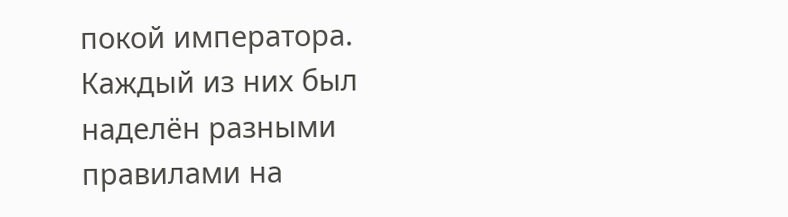покой императора. Каждый из них был наделён разными правилами на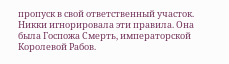пропуск в свой ответственный участок.
Никки игнорировала эти правила. Она была Госпожа Смерть, императорской Королевой Рабов.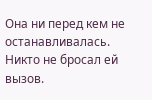Она ни перед кем не останавливалась. Никто не бросал ей вызов.